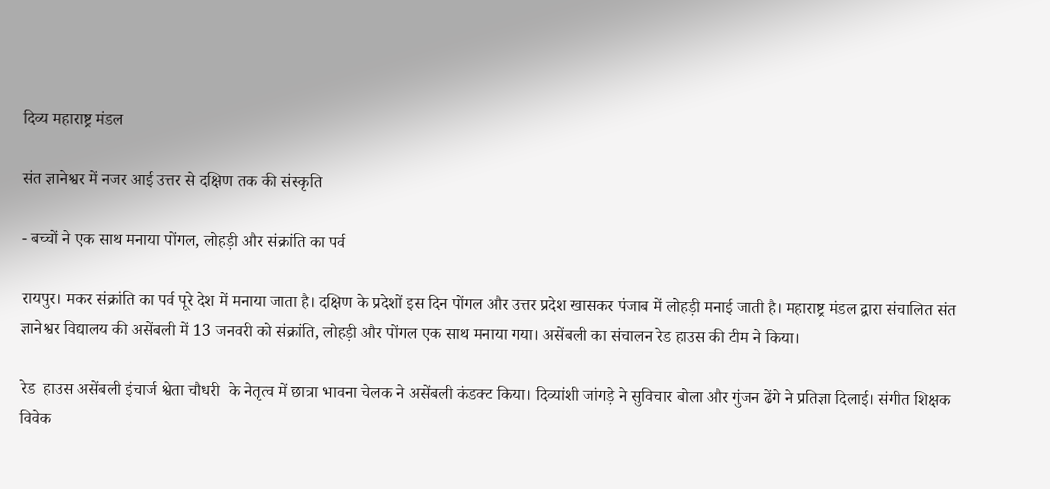दिव्य महाराष्ट्र मंडल

संत ज्ञानेश्वर में नजर आई उत्तर से दक्षिण तक की संस्कृति

- बच्चों ने एक साथ मनाया पोंगल, लोहड़ी और संक्रांति का पर्व

रायपुर। मकर संक्रांति का पर्व पूरे देश में मनाया जाता है। दक्षिण के प्रदेशों इस दिन पोंगल और उत्तर प्रदेश खासकर पंजाब में लोहड़ी मनाई जाती है। महाराष्ट्र मंडल द्वारा संचालित संत ज्ञानेश्वर विद्यालय की असेंबली में 13 जनवरी को संक्रांति, लोहड़ी और पोंगल एक साथ मनाया गया। असेंबली का संचालन रेड हाउस की टीम ने किया।

रेड  हाउस असेंबली इंचार्ज श्वेता चौधरी  के नेतृत्व में छात्रा भावना चेलक ने असेंबली कंडक्ट किया। दिव्यांशी जांगड़े ने सुविचार बोला और गुंजन ढेंगे ने प्रतिज्ञा दिलाई। संगीत शिक्षक विवेक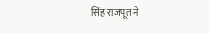सिंह राजपूत ने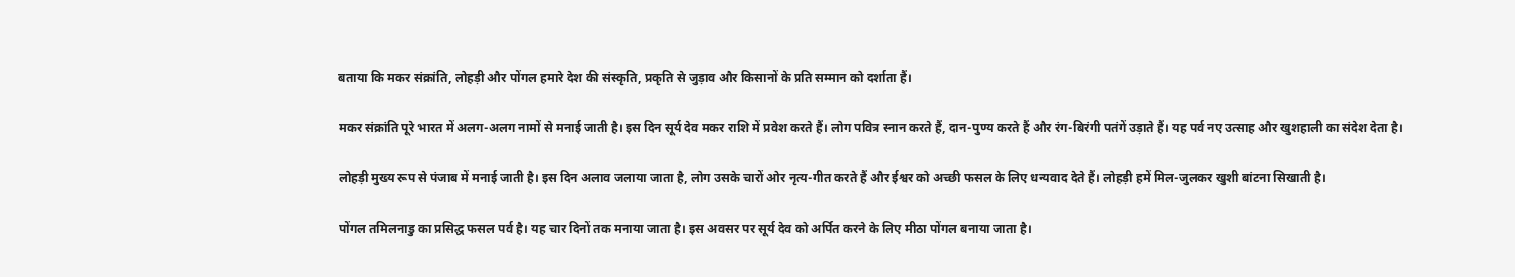बताया कि मकर संक्रांति, लोहड़ी और पोंगल हमारे देश की संस्कृति, प्रकृति से जुड़ाव और किसानों के प्रति सम्मान को दर्शाता हैं।

मकर संक्रांति पूरे भारत में अलग-अलग नामों से मनाई जाती है। इस दिन सूर्य देव मकर राशि में प्रवेश करते हैं। लोग पवित्र स्नान करते हैं, दान-पुण्य करते हैं और रंग-बिरंगी पतंगें उड़ाते हैं। यह पर्व नए उत्साह और खुशहाली का संदेश देता है।

लोहड़ी मुख्य रूप से पंजाब में मनाई जाती है। इस दिन अलाव जलाया जाता है, लोग उसके चारों ओर नृत्य-गीत करते हैं और ईश्वर को अच्छी फसल के लिए धन्यवाद देते हैं। लोहड़ी हमें मिल-जुलकर खुशी बांटना सिखाती है।

पोंगल तमिलनाडु का प्रसिद्ध फसल पर्व है। यह चार दिनों तक मनाया जाता है। इस अवसर पर सूर्य देव को अर्पित करने के लिए मीठा पोंगल बनाया जाता है।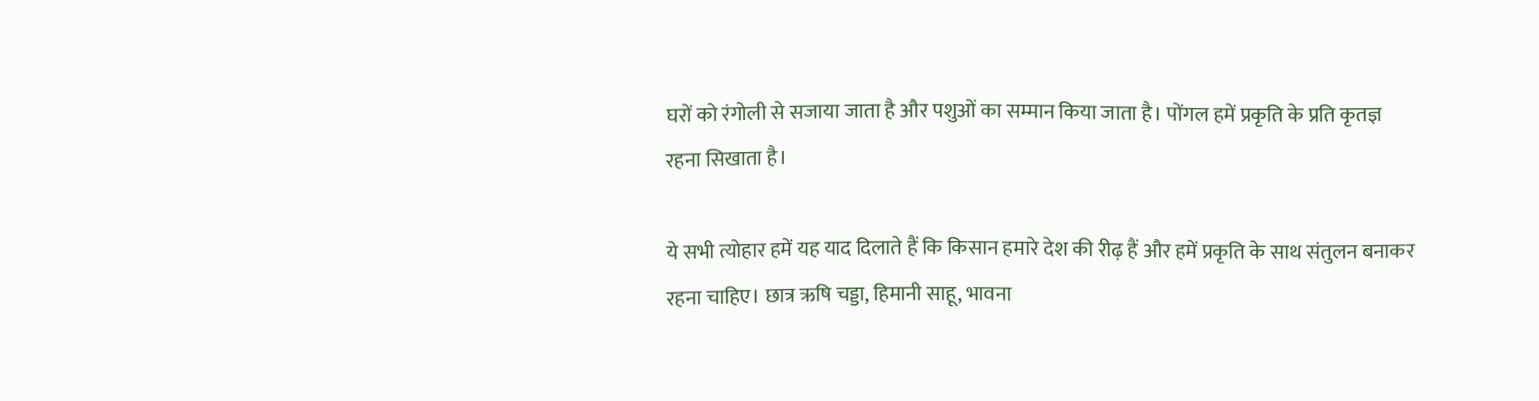घरों को रंगोली से सजाया जाता है और पशुओं का सम्मान किया जाता है। पोंगल हमें प्रकृति के प्रति कृतज्ञ रहना सिखाता है।

ये सभी त्योहार हमें यह याद दिलाते हैं कि किसान हमारे देश की रीढ़ हैं और हमें प्रकृति के साथ संतुलन बनाकर रहना चाहिए। छात्र ऋषि चड्डा, हिमानी साहू, भावना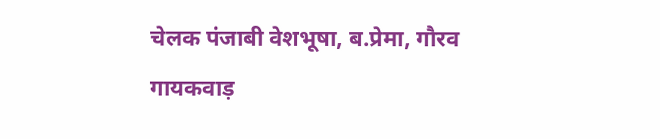चेलक पंजाबी वेशभूषा, ब.प्रेमा, गौरव गायकवाड़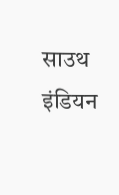साउथ इंडियन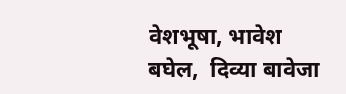वेशभूषा, भावेश बघेल,  दिव्या बावेजा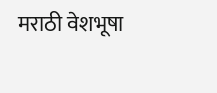मराठी वेशभूषा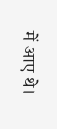में आए थे।